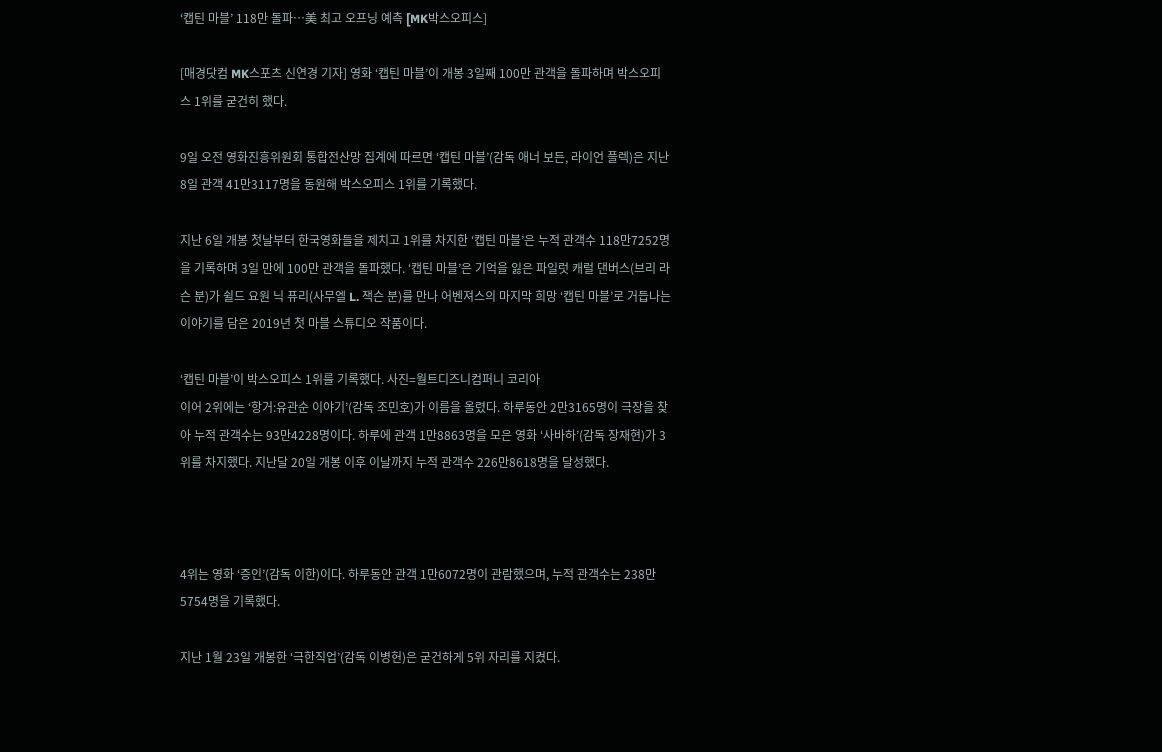‘캡틴 마블’ 118만 돌파…美 최고 오프닝 예측 [MK박스오피스]

[매경닷컴 MK스포츠 신연경 기자] 영화 ‘캡틴 마블’이 개봉 3일째 100만 관객을 돌파하며 박스오피스 1위를 굳건히 했다.

9일 오전 영화진흥위원회 통합전산망 집계에 따르면 ‘캡틴 마블’(감독 애너 보든, 라이언 플렉)은 지난 8일 관객 41만3117명을 동원해 박스오피스 1위를 기록했다.

지난 6일 개봉 첫날부터 한국영화들을 제치고 1위를 차지한 ‘캡틴 마블’은 누적 관객수 118만7252명을 기록하며 3일 만에 100만 관객을 돌파했다. ‘캡틴 마블’은 기억을 잃은 파일럿 캐럴 댄버스(브리 라슨 분)가 쉴드 요원 닉 퓨리(사무엘 L. 잭슨 분)를 만나 어벤져스의 마지막 희망 ‘캡틴 마블’로 거듭나는 이야기를 담은 2019년 첫 마블 스튜디오 작품이다.

‘캡틴 마블’이 박스오피스 1위를 기록했다. 사진=월트디즈니컴퍼니 코리아
이어 2위에는 ‘항거:유관순 이야기’(감독 조민호)가 이름을 올렸다. 하루동안 2만3165명이 극장을 찾아 누적 관객수는 93만4228명이다. 하루에 관객 1만8863명을 모은 영화 ‘사바하’(감독 장재현)가 3위를 차지했다. 지난달 20일 개봉 이후 이날까지 누적 관객수 226만8618명을 달성했다.



4위는 영화 ‘증인’(감독 이한)이다. 하루동안 관객 1만6072명이 관람했으며, 누적 관객수는 238만5754명을 기록했다.

지난 1월 23일 개봉한 ‘극한직업’(감독 이병헌)은 굳건하게 5위 자리를 지켰다.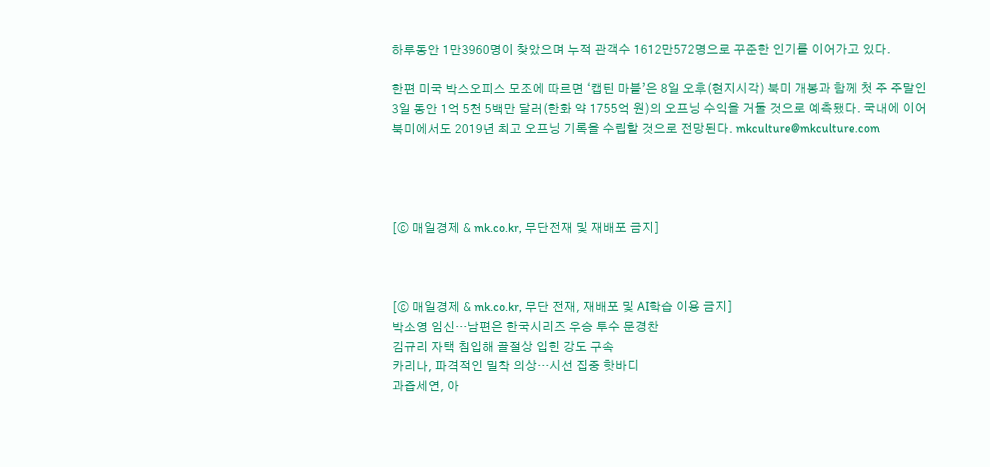하루동안 1만3960명이 찾았으며 누적 관객수 1612만572명으로 꾸준한 인기를 이어가고 있다.

한편 미국 박스오피스 모조에 따르면 ‘캡틴 마블’은 8일 오후(현지시각) 북미 개봉과 함께 첫 주 주말인 3일 동안 1억 5천 5백만 달러(한화 약 1755억 원)의 오프닝 수익을 거둘 것으로 예측됐다. 국내에 이어 북미에서도 2019년 최고 오프닝 기록을 수립할 것으로 전망된다. mkculture@mkculture.com




[ⓒ 매일경제 & mk.co.kr, 무단전재 및 재배포 금지]



[ⓒ 매일경제 & mk.co.kr, 무단 전재, 재배포 및 AI학습 이용 금지]
박소영 임신…남편은 한국시리즈 우승 투수 문경찬
김규리 자택 침입해 골절상 입힌 강도 구속
카리나, 파격적인 밀착 의상…시선 집중 핫바디
과즙세연, 아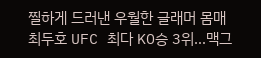찔하게 드러낸 우월한 글래머 몸매
최두호 UFC 최다 KO승 3위…맥그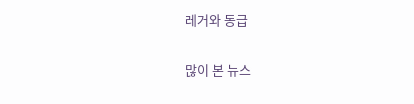레거와 동급

많이 본 뉴스